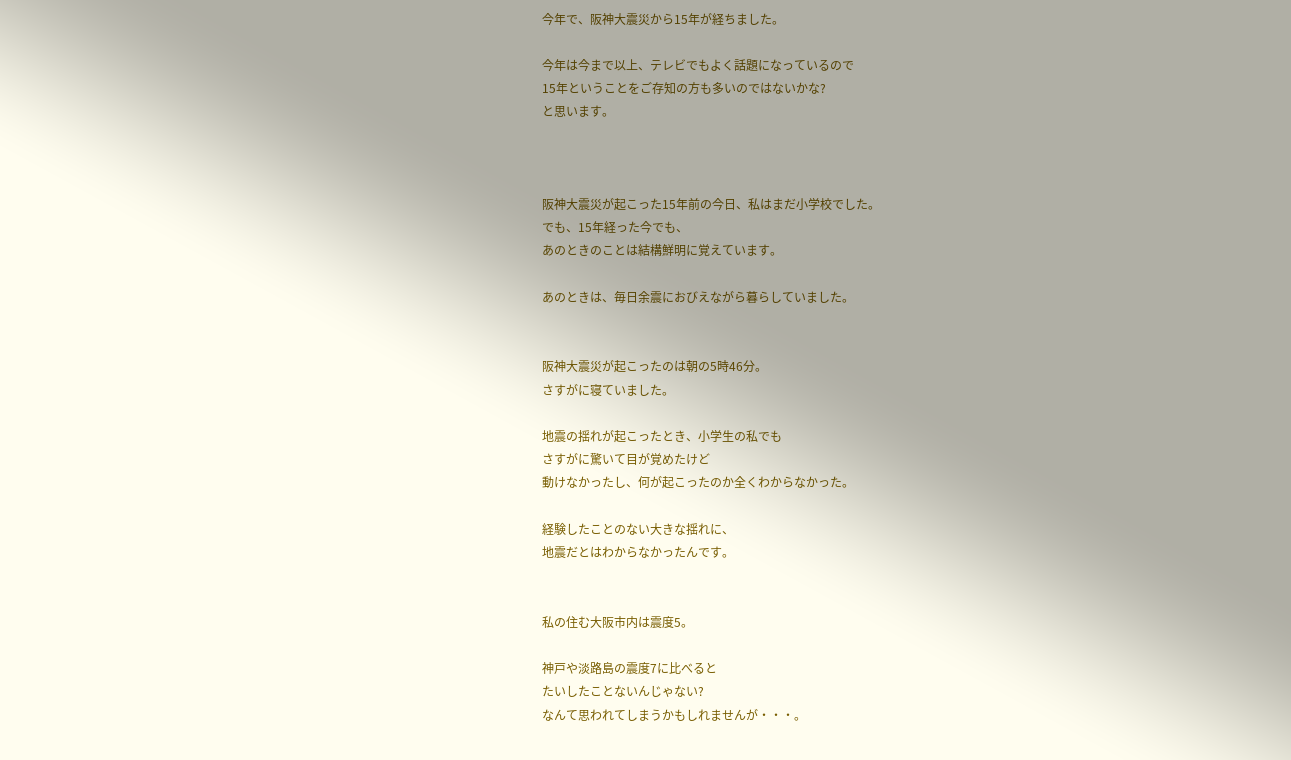今年で、阪神大震災から15年が経ちました。

今年は今まで以上、テレビでもよく話題になっているので
15年ということをご存知の方も多いのではないかな?
と思います。



阪神大震災が起こった15年前の今日、私はまだ小学校でした。
でも、15年経った今でも、
あのときのことは結構鮮明に覚えています。

あのときは、毎日余震におびえながら暮らしていました。


阪神大震災が起こったのは朝の5時46分。
さすがに寝ていました。

地震の揺れが起こったとき、小学生の私でも
さすがに驚いて目が覚めたけど
動けなかったし、何が起こったのか全くわからなかった。

経験したことのない大きな揺れに、
地震だとはわからなかったんです。


私の住む大阪市内は震度5。

神戸や淡路島の震度7に比べると
たいしたことないんじゃない?
なんて思われてしまうかもしれませんが・・・。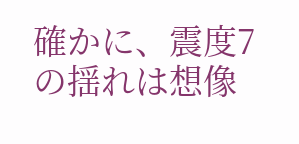確かに、震度7の揺れは想像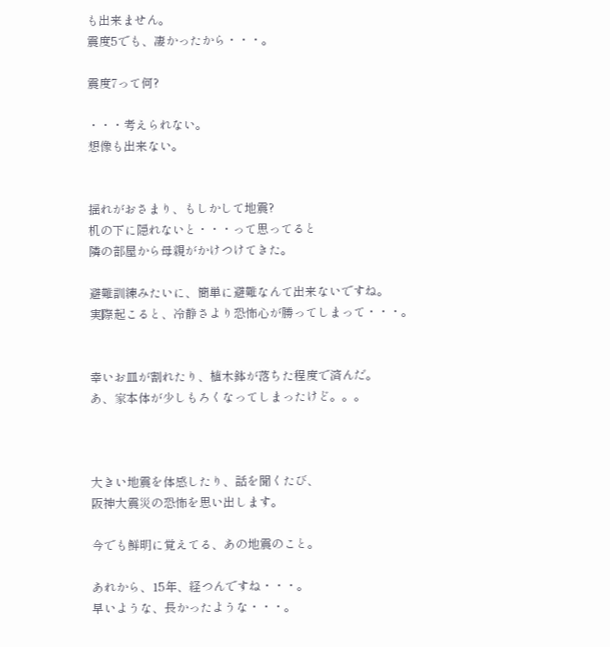も出来ません。
震度5でも、凄かったから・・・。

震度7って何?

・・・考えられない。
想像も出来ない。


揺れがおさまり、もしかして地震?
机の下に隠れないと・・・って思ってると
隣の部屋から母親がかけつけてきた。

避難訓練みたいに、簡単に避難なんて出来ないですね。
実際起こると、冷静さより恐怖心が勝ってしまって・・・。


幸いお皿が割れたり、植木鉢が落ちた程度で済んだ。
あ、家本体が少しもろくなってしまったけど。。。



大きい地震を体感したり、話を聞くたび、
阪神大震災の恐怖を思い出します。

今でも鮮明に覚えてる、あの地震のこと。

あれから、15年、経つんですね・・・。
早いような、長かったような・・・。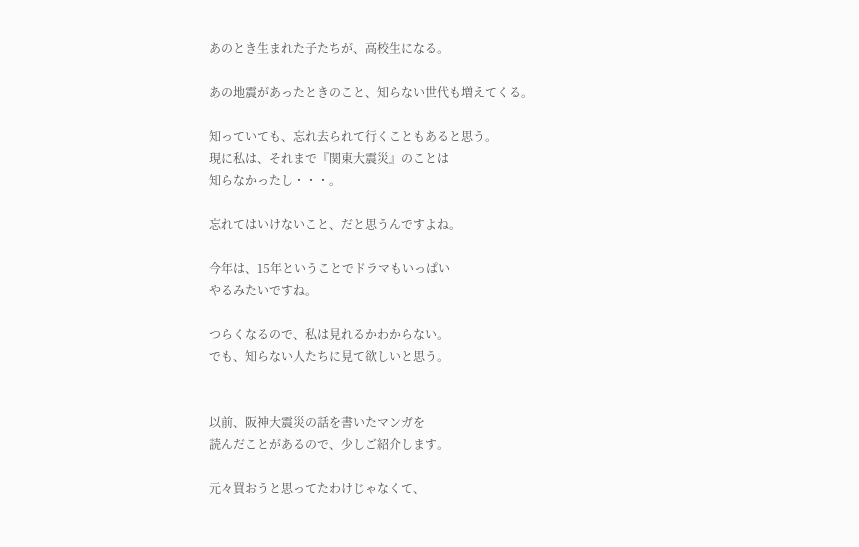あのとき生まれた子たちが、高校生になる。

あの地震があったときのこと、知らない世代も増えてくる。

知っていても、忘れ去られて行くこともあると思う。
現に私は、それまで『関東大震災』のことは
知らなかったし・・・。

忘れてはいけないこと、だと思うんですよね。

今年は、15年ということでドラマもいっぱい
やるみたいですね。

つらくなるので、私は見れるかわからない。
でも、知らない人たちに見て欲しいと思う。


以前、阪神大震災の話を書いたマンガを
読んだことがあるので、少しご紹介します。

元々買おうと思ってたわけじゃなくて、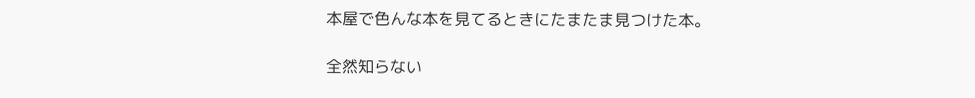本屋で色んな本を見てるときにたまたま見つけた本。

全然知らない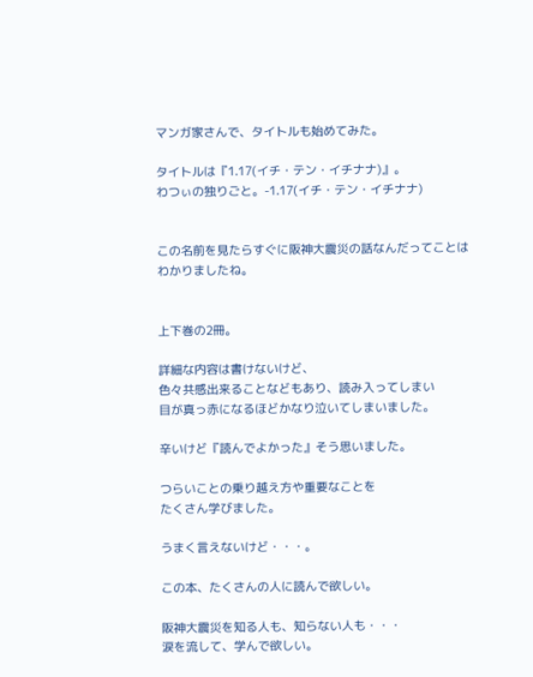マンガ家さんで、タイトルも始めてみた。

タイトルは『1.17(イチ・テン・イチナナ)』。
わつぃの独りごと。-1.17(イチ・テン・イチナナ)


この名前を見たらすぐに阪神大震災の話なんだってことは
わかりましたね。


上下巻の2冊。

詳細な内容は書けないけど、
色々共感出来ることなどもあり、読み入ってしまい
目が真っ赤になるほどかなり泣いてしまいました。

辛いけど『読んでよかった』そう思いました。

つらいことの乗り越え方や重要なことを
たくさん学びました。

うまく言えないけど・・・。

この本、たくさんの人に読んで欲しい。

阪神大震災を知る人も、知らない人も・・・
涙を流して、学んで欲しい。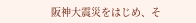阪神大震災をはじめ、そ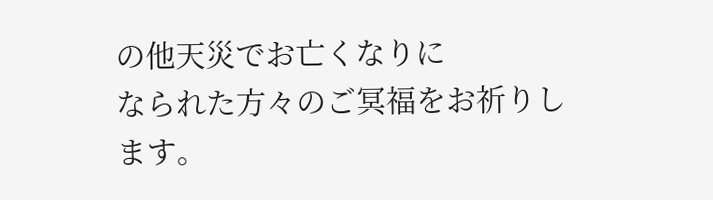の他天災でお亡くなりに
なられた方々のご冥福をお祈りします。